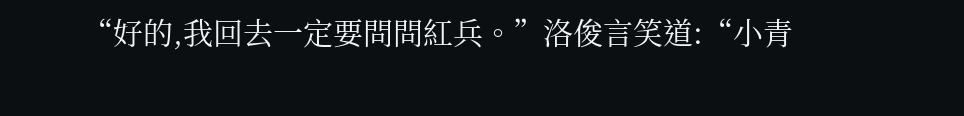“好的,我回去一定要問問紅兵。”洛俊言笑道:“小青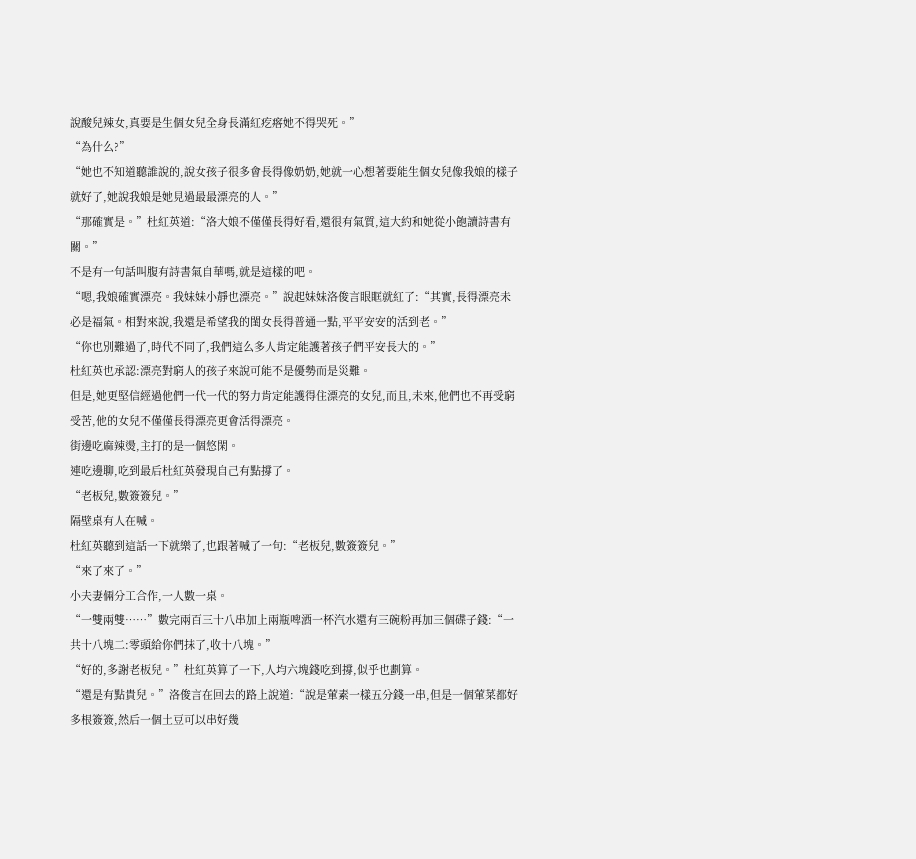說酸兒辣女,真要是生個女兒全身長滿紅疙瘩她不得哭死。”
“為什么?”
“她也不知道聽誰說的,說女孩子很多會長得像奶奶,她就一心想著要能生個女兒像我娘的樣子就好了,她說我娘是她見過最最漂亮的人。”
“那確實是。”杜紅英道:“洛大娘不僅僅長得好看,還很有氣質,這大約和她從小飽讀詩書有關。”
不是有一句話叫腹有詩書氣自華嗎,就是這樣的吧。
“嗯,我娘確實漂亮。我妹妹小靜也漂亮。”說起妹妹洛俊言眼眶就紅了:“其實,長得漂亮未必是福氣。相對來說,我還是希望我的閨女長得普通一點,平平安安的活到老。”
“你也別難過了,時代不同了,我們這么多人肯定能護著孩子們平安長大的。”
杜紅英也承認:漂亮對窮人的孩子來說可能不是優勢而是災難。
但是,她更堅信經過他們一代一代的努力肯定能護得住漂亮的女兒,而且,未來,他們也不再受窮受苦,他的女兒不僅僅長得漂亮更會活得漂亮。
街邊吃麻辣燙,主打的是一個悠閑。
連吃邊聊,吃到最后杜紅英發現自己有點撐了。
“老板兒,數簽簽兒。”
隔壁桌有人在喊。
杜紅英聽到這話一下就樂了,也跟著喊了一句:“老板兒,數簽簽兒。”
“來了來了。”
小夫妻倆分工合作,一人數一桌。
“一雙兩雙……”數完兩百三十八串加上兩瓶啤酒一杯汽水還有三碗粉再加三個碟子錢:“一共十八塊二:零頭給你們抹了,收十八塊。”
“好的,多謝老板兒。”杜紅英算了一下,人均六塊錢吃到撐,似乎也劃算。
“還是有點貴兒。”洛俊言在回去的路上說道:“說是葷素一樣五分錢一串,但是一個葷菜都好多根簽簽,然后一個土豆可以串好幾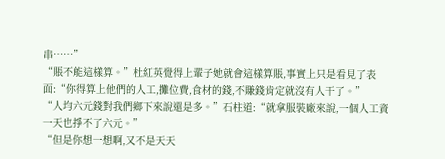串……”
“賬不能這樣算。”杜紅英覺得上輩子她就會這樣算賬,事實上只是看見了表面:“你得算上他們的人工,攤位費,食材的錢,不賺錢肯定就沒有人干了。”
“人均六元錢對我們鄉下來說還是多。”石柱道:“就拿服裝廠來說,一個人工資一天也掙不了六元。”
“但是你想一想啊,又不是天天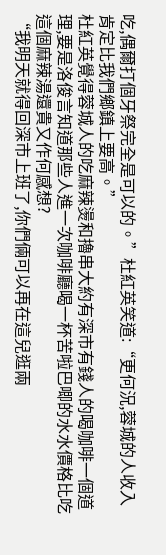吃,偶爾打個牙祭完全是可以的。”杜紅英笑道:“更何況,蓉城的人收入肯定比我們鄉鎮上要高。”
杜紅英覺得蓉城人的吃麻辣燙和擼串大約有深市有錢人的喝咖啡一個道理,要是洛俊言知道那些人進一次咖啡廳喝一杯苦啦巴唧的水水價格比吃這個麻辣湯還貴又作何感想?
“我明天就得回深市上班了,你們倆可以再在這兒逛兩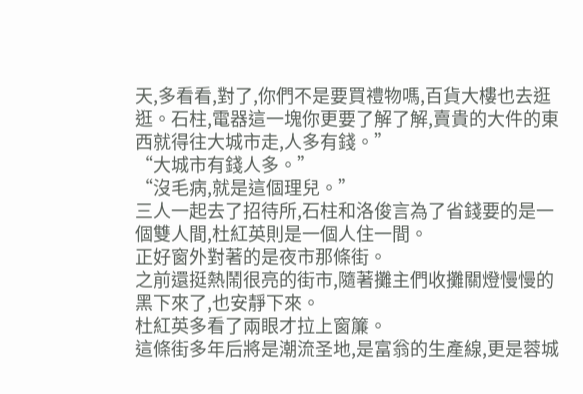天,多看看,對了,你們不是要買禮物嗎,百貨大樓也去逛逛。石柱,電器這一塊你更要了解了解,賣貴的大件的東西就得往大城市走,人多有錢。”
“大城市有錢人多。”
“沒毛病,就是這個理兒。”
三人一起去了招待所,石柱和洛俊言為了省錢要的是一個雙人間,杜紅英則是一個人住一間。
正好窗外對著的是夜市那條街。
之前還挺熱鬧很亮的街市,隨著攤主們收攤關燈慢慢的黑下來了,也安靜下來。
杜紅英多看了兩眼才拉上窗簾。
這條街多年后將是潮流圣地,是富翁的生產線,更是蓉城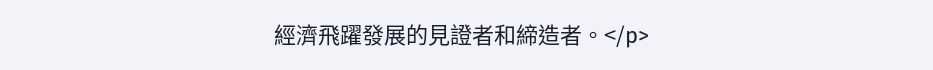經濟飛躍發展的見證者和締造者。</p>